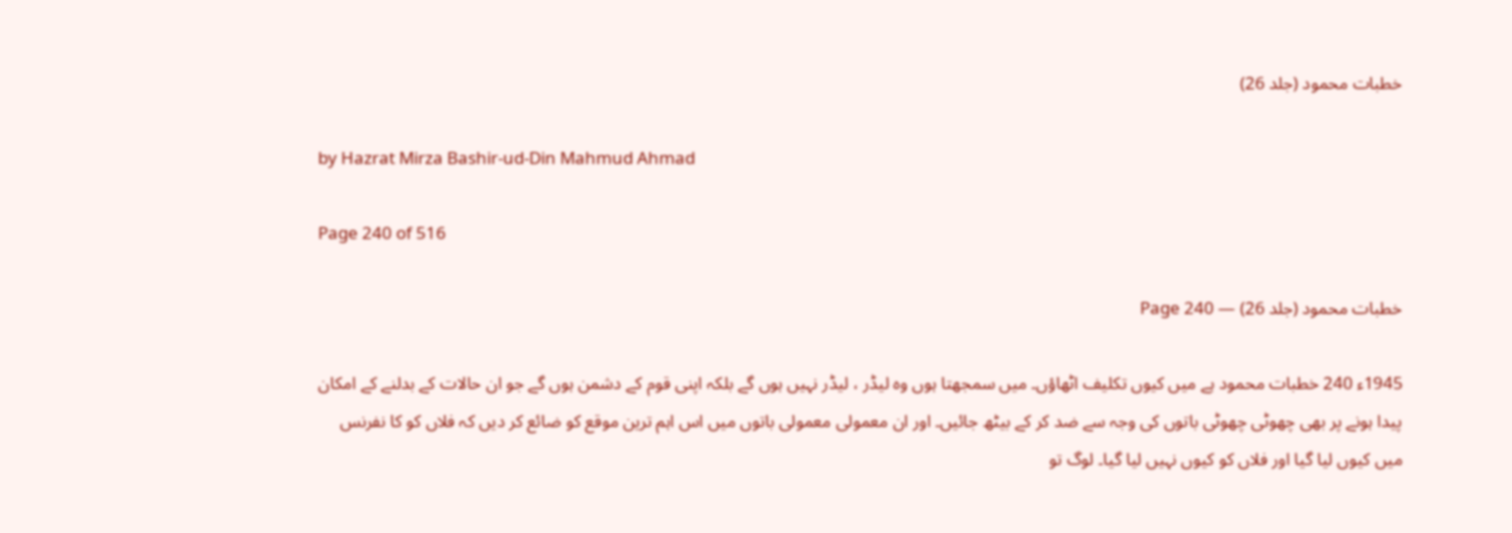خطبات محمود (جلد 26)

by Hazrat Mirza Bashir-ud-Din Mahmud Ahmad

Page 240 of 516

خطبات محمود (جلد 26) — Page 240

1945ء 240 خطبات محمود ہے میں کیوں تکلیف اٹھاؤں۔ میں سمجھتا ہوں وہ لیڈر ، لیڈر نہیں ہوں گے بلکہ اپنی قوم کے دشمن ہوں گے جو ان حالات کے بدلنے کے امکان پیدا ہونے پر بھی چھوٹی چھوٹی باتوں کی وجہ سے ضد کر کے بیٹھ جائیں۔ اور ان معمولی معمولی باتوں میں اس اہم ترین موقع کو ضائع کر دیں کہ فلاں کو کا نفرنس میں کیوں لیا گیا اور فلاں کو کیوں نہیں لیا گیا۔ لوگ تو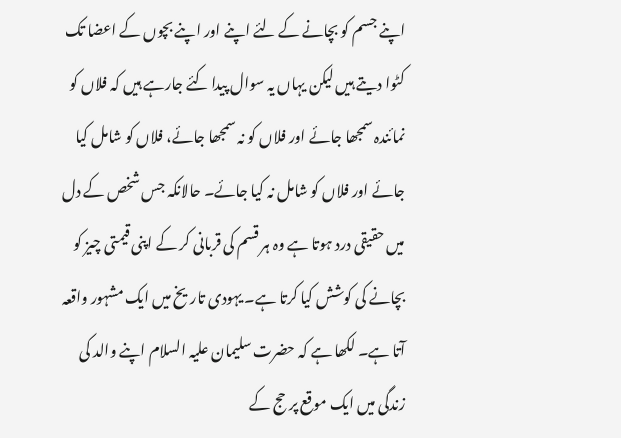اپنے جسم کو بچانے کے لئے اپنے اور اپنے بچوں کے اعضا تک کٹوا دیتے ہیں لیکن یہاں یہ سوال پیدا کئے جارہے ہیں کہ فلاں کو نمائندہ سمجھا جائے اور فلاں کو نہ سمجھا جائے، فلاں کو شامل کیا جائے اور فلاں کو شامل نہ کیا جائے۔ حالانکہ جس شخص کے دل میں حقیقی درد ہوتا ہے وہ ہر قسم کی قربانی کر کے اپنی قیمتی چیز کو بچانے کی کوشش کیا کرتا ہے۔ یہودی تاریخ میں ایک مشہور واقعہ آتا ہے۔ لکھا ہے کہ حضرت سلیمان علیہ السلام اپنے والد کی زندگی میں ایک موقع پر حج کے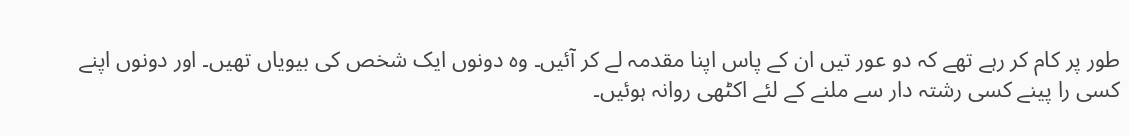طور پر کام کر رہے تھے کہ دو عور تیں ان کے پاس اپنا مقدمہ لے کر آئیں۔ وہ دونوں ایک شخص کی بیویاں تھیں۔ اور دونوں اپنے کسی را پینے کسی رشتہ دار سے ملنے کے لئے اکٹھی روانہ ہوئیں۔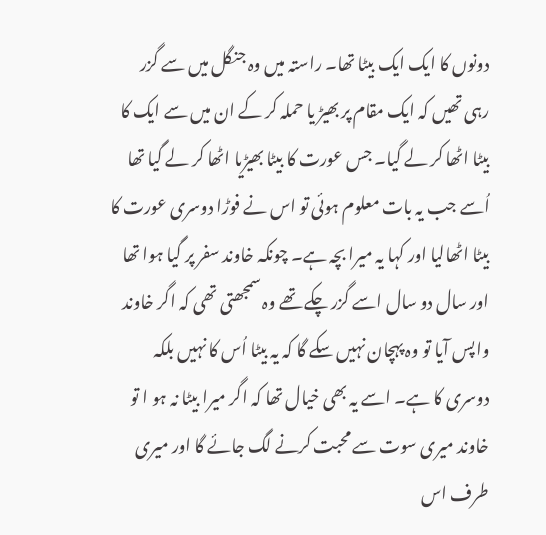دونوں کا ایک ایک بیٹا تھا۔ راستہ میں وہ جنگل میں سے گزر رہی تھیں کہ ایک مقام پر بھیڑ یا حملہ کر کے ان میں سے ایک کا بیٹا اٹھا کر لے گیا۔ جس عورت کا بیٹا بھیڑیا اٹھا کر لے گیا تھا اُسے جب یہ بات معلوم ہوئی تو اس نے فوڑا دوسری عورت کا بیٹا اٹھالیا اور کہا یہ میرا بچہ ہے۔ چونکہ خاوند سفر پر گیا ہوا تھا اور سال دو سال اسے گزر چکے تھے وہ سمجھتی تھی کہ اگر خاوند واپس آیا تو وہ پہچان نہیں سکے گا کہ یہ بیٹا اُس کا نہیں بلکہ دوسری کا ہے۔ اسے یہ بھی خیال تھا کہ اگر میرا بیٹا نہ ہو ا تو خاوند میری سوت سے محبت کرنے لگ جائے گا اور میری طرف اس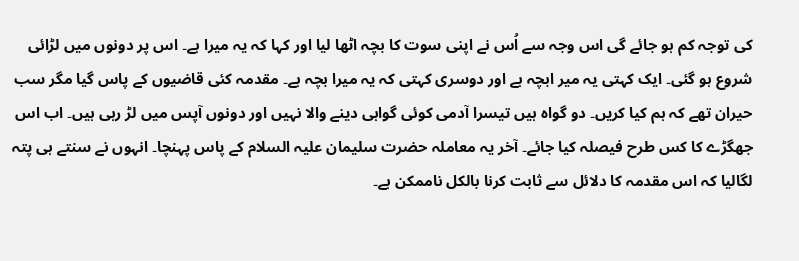کی توجہ کم ہو جائے گی اس وجہ سے اُس نے اپنی سوت کا بچہ اٹھا لیا اور کہا کہ یہ میرا ہے۔ اس پر دونوں میں لڑائی شروع ہو گئی۔ ایک کہتی یہ میر ابچہ ہے اور دوسری کہتی کہ یہ میرا بچہ ہے۔ مقدمہ کئی قاضیوں کے پاس گیا مگر سب حیران تھے کہ ہم کیا کریں۔ دو گواہ ہیں تیسرا آدمی کوئی گواہی دینے والا نہیں اور دونوں آپس میں لڑ رہی ہیں۔ اب اس جھگڑے کا کس طرح فیصلہ کیا جائے۔ آخر یہ معاملہ حضرت سلیمان علیہ السلام کے پاس پہنچا۔ انہوں نے سنتے ہی پتہ لگالیا کہ اس مقدمہ کا دلائل سے ثابت کرنا بالکل ناممکن ہے۔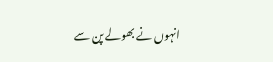انہوں نے بھولے پن سے